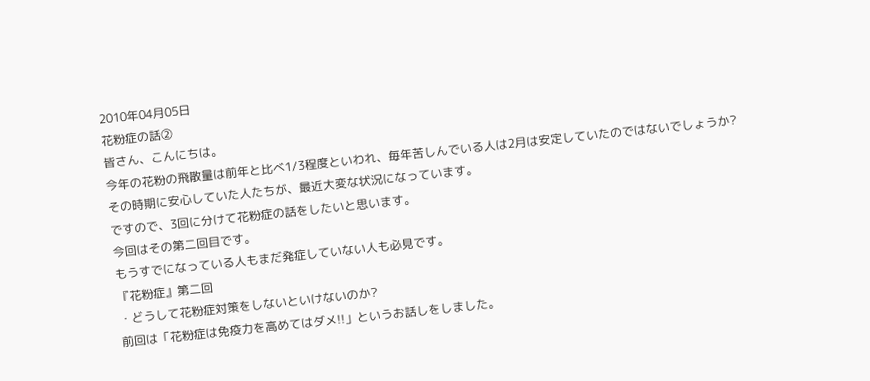2010年04月05日
花粉症の話②
皆さん、こんにちは。
今年の花粉の飛散量は前年と比べ1/3程度といわれ、毎年苦しんでいる人は2月は安定していたのではないでしょうか?
その時期に安心していた人たちが、最近大変な状況になっています。
ですので、3回に分けて花粉症の話をしたいと思います。
今回はその第二回目です。
もうすでになっている人もまだ発症していない人も必見です。
『花粉症』第二回
・どうして花粉症対策をしないといけないのか?
前回は「花粉症は免疫力を高めてはダメ!!」というお話しをしました。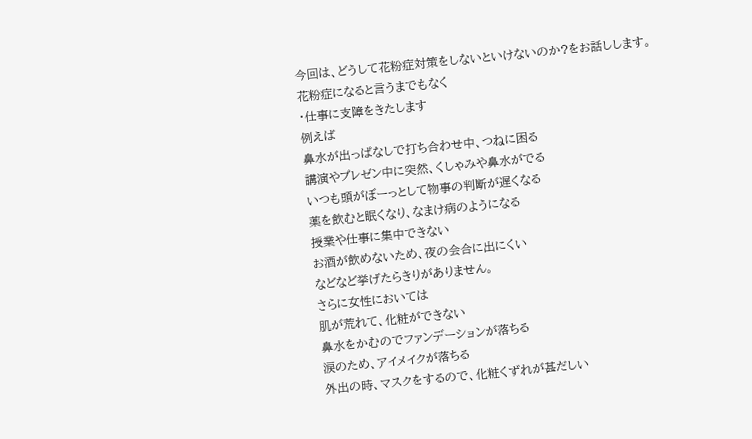今回は、どうして花粉症対策をしないといけないのか?をお話しします。
花粉症になると言うまでもなく
・仕事に支障をきたします
例えば
鼻水が出っぱなしで打ち合わせ中、つねに困る
講演やプレゼン中に突然、くしゃみや鼻水がでる
いつも頭がぼーっとして物事の判断が遅くなる
薬を飲むと眠くなり、なまけ病のようになる
授業や仕事に集中できない
お酒が飲めないため、夜の会合に出にくい
などなど挙げたらきりがありません。
さらに女性においては
肌が荒れて、化粧ができない
鼻水をかむのでファンデーションが落ちる
涙のため、アイメイクが落ちる
外出の時、マスクをするので、化粧くずれが甚だしい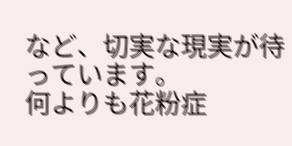など、切実な現実が待っています。
何よりも花粉症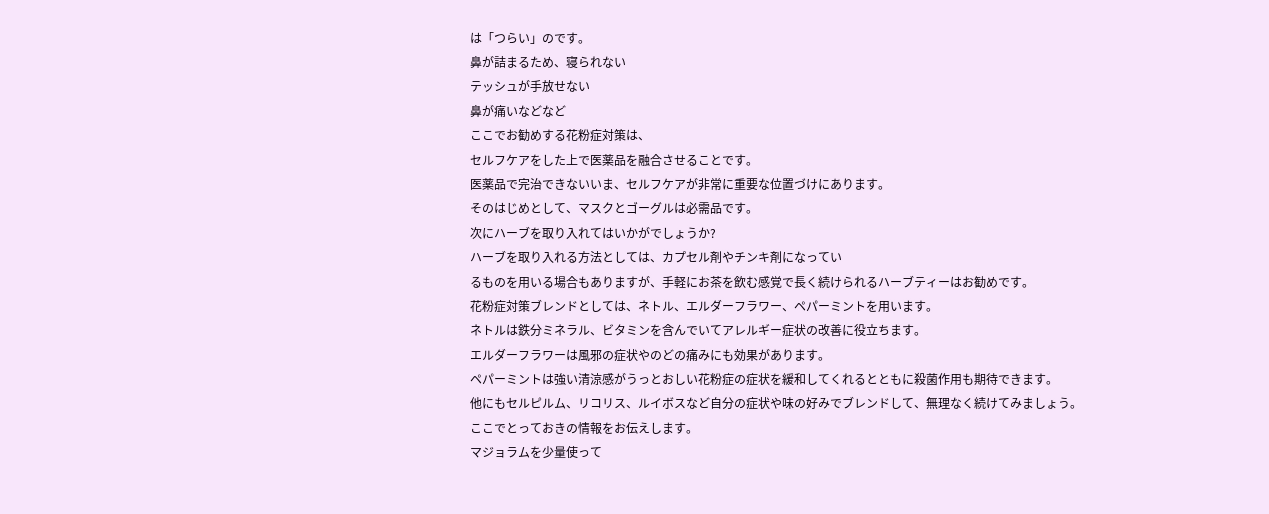は「つらい」のです。
鼻が詰まるため、寝られない
テッシュが手放せない
鼻が痛いなどなど
ここでお勧めする花粉症対策は、
セルフケアをした上で医薬品を融合させることです。
医薬品で完治できないいま、セルフケアが非常に重要な位置づけにあります。
そのはじめとして、マスクとゴーグルは必需品です。
次にハーブを取り入れてはいかがでしょうか?
ハーブを取り入れる方法としては、カプセル剤やチンキ剤になってい
るものを用いる場合もありますが、手軽にお茶を飲む感覚で長く続けられるハーブティーはお勧めです。
花粉症対策ブレンドとしては、ネトル、エルダーフラワー、ペパーミントを用います。
ネトルは鉄分ミネラル、ビタミンを含んでいてアレルギー症状の改善に役立ちます。
エルダーフラワーは風邪の症状やのどの痛みにも効果があります。
ペパーミントは強い清涼感がうっとおしい花粉症の症状を緩和してくれるとともに殺菌作用も期待できます。
他にもセルピルム、リコリス、ルイボスなど自分の症状や味の好みでブレンドして、無理なく続けてみましょう。
ここでとっておきの情報をお伝えします。
マジョラムを少量使って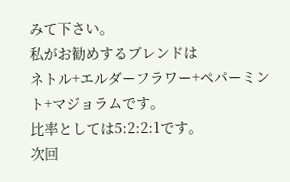みて下さい。
私がお勧めするブレンドは
ネトル+エルダーフラワー+ペパーミント+マジョラムです。
比率としては5:2:2:1です。
次回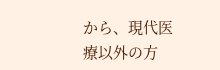から、現代医療以外の方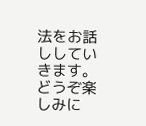法をお話ししていきます。
どうぞ楽しみに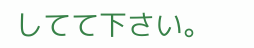してて下さい。